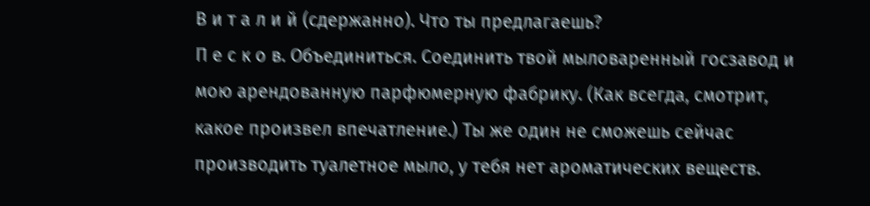В и т а л и й (сдержанно). Что ты предлагаешь?
П е с к о в. Объединиться. Соединить твой мыловаренный госзавод и мою арендованную парфюмерную фабрику. (Как всегда, смотрит, какое произвел впечатление.) Ты же один не сможешь сейчас производить туалетное мыло, у тебя нет ароматических веществ.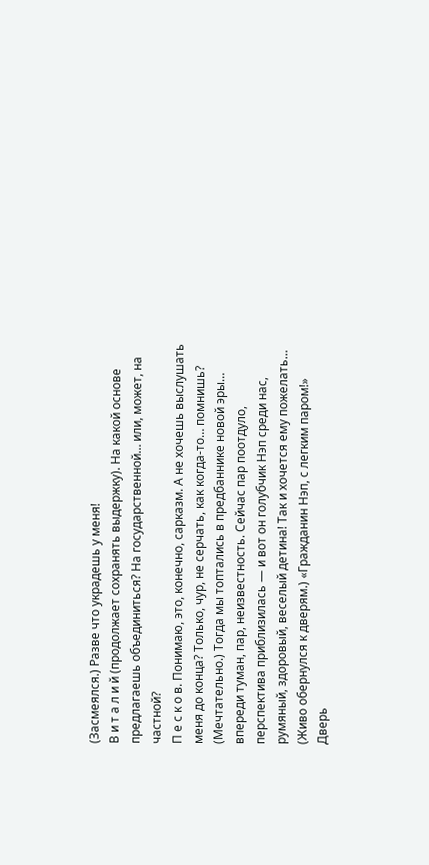(Засмеялся.) Разве что украдешь у меня!
В и т а л и й (продолжает сохранять выдержку). На какой основе предлагаешь объединиться? На государственной… или, может, на частной?
П е с к о в. Понимаю, это, конечно, сарказм. А не хочешь выслушать меня до конца? Только, чур, не серчать, как когда-то… помнишь? (Мечтательно.) Тогда мы топтались в предбаннике новой эры… впереди туман, пар, неизвестность. Сейчас пар поотдуло, перспектива приблизилась — и вот он голубчик Нэп среди нас, румяный, здоровый, веселый детина! Так и хочется ему пожелать… (Живо обернулся к дверям.) «Гражданин Нэп, с легким паром!»
Дверь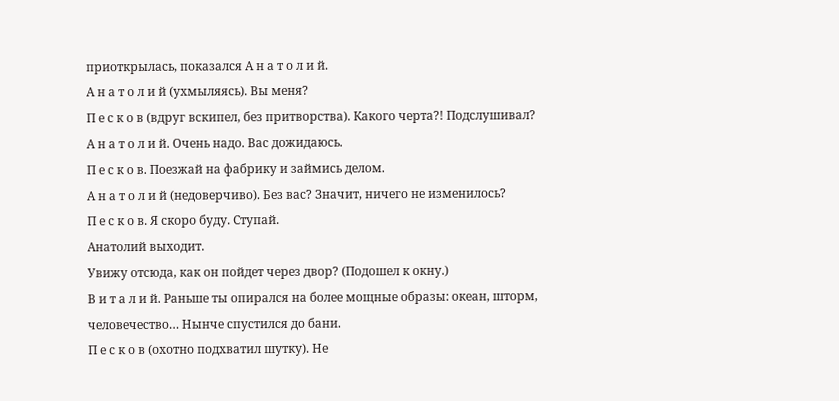приоткрылась, показался А н а т о л и й.
А н а т о л и й (ухмыляясь). Вы меня?
П е с к о в (вдруг вскипел, без притворства). Какого черта?! Подслушивал?
А н а т о л и й. Очень надо. Вас дожидаюсь.
П е с к о в. Поезжай на фабрику и займись делом.
А н а т о л и й (недоверчиво). Без вас? Значит, ничего не изменилось?
П е с к о в. Я скоро буду. Ступай.
Анатолий выходит.
Увижу отсюда, как он пойдет через двор? (Подошел к окну.)
В и т а л и й. Раньше ты опирался на более мощные образы: океан, шторм, человечество… Нынче спустился до бани.
П е с к о в (охотно подхватил шутку). Не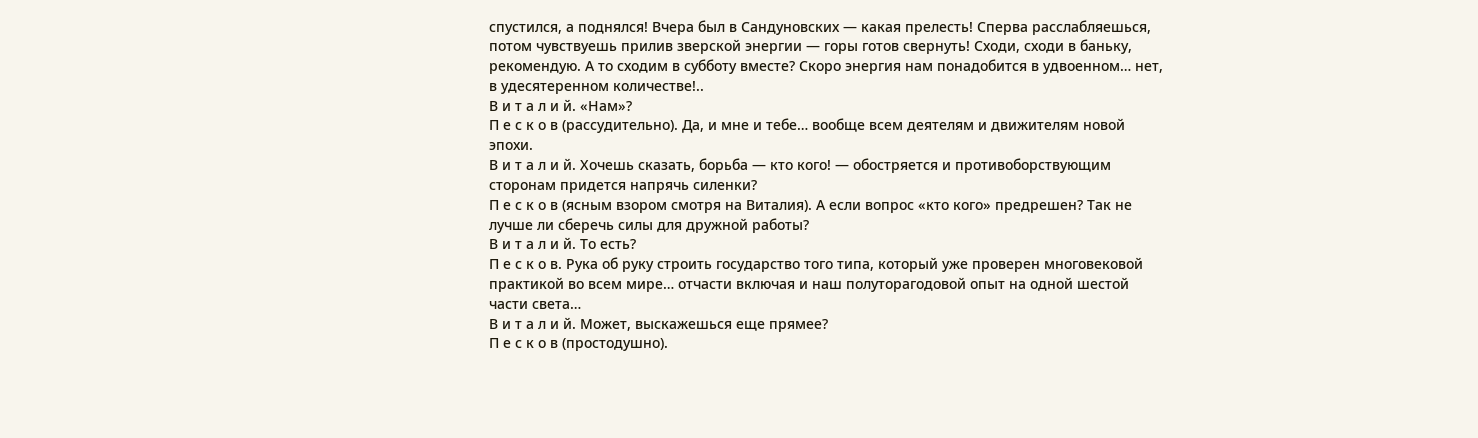спустился, а поднялся! Вчера был в Сандуновских — какая прелесть! Сперва расслабляешься, потом чувствуешь прилив зверской энергии — горы готов свернуть! Сходи, сходи в баньку, рекомендую. А то сходим в субботу вместе? Скоро энергия нам понадобится в удвоенном… нет, в удесятеренном количестве!..
В и т а л и й. «Нам»?
П е с к о в (рассудительно). Да, и мне и тебе… вообще всем деятелям и движителям новой эпохи.
В и т а л и й. Хочешь сказать, борьба — кто кого! — обостряется и противоборствующим сторонам придется напрячь силенки?
П е с к о в (ясным взором смотря на Виталия). А если вопрос «кто кого» предрешен? Так не лучше ли сберечь силы для дружной работы?
В и т а л и й. То есть?
П е с к о в. Рука об руку строить государство того типа, который уже проверен многовековой практикой во всем мире… отчасти включая и наш полуторагодовой опыт на одной шестой части света…
В и т а л и й. Может, выскажешься еще прямее?
П е с к о в (простодушно).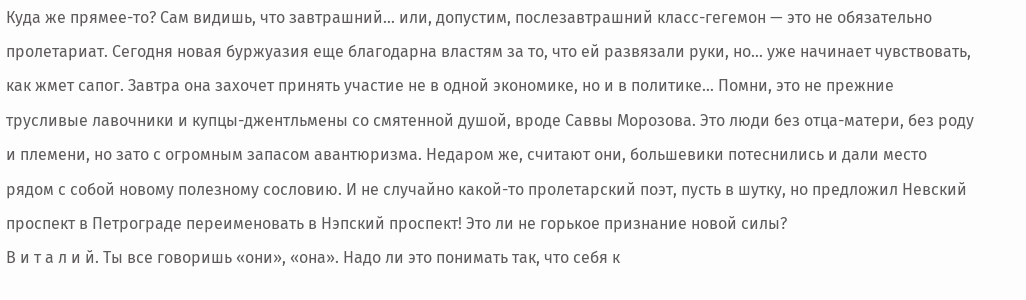Куда же прямее-то? Сам видишь, что завтрашний… или, допустим, послезавтрашний класс-гегемон — это не обязательно пролетариат. Сегодня новая буржуазия еще благодарна властям за то, что ей развязали руки, но… уже начинает чувствовать, как жмет сапог. Завтра она захочет принять участие не в одной экономике, но и в политике… Помни, это не прежние трусливые лавочники и купцы-джентльмены со смятенной душой, вроде Саввы Морозова. Это люди без отца-матери, без роду и племени, но зато с огромным запасом авантюризма. Недаром же, считают они, большевики потеснились и дали место рядом с собой новому полезному сословию. И не случайно какой-то пролетарский поэт, пусть в шутку, но предложил Невский проспект в Петрограде переименовать в Нэпский проспект! Это ли не горькое признание новой силы?
В и т а л и й. Ты все говоришь «они», «она». Надо ли это понимать так, что себя к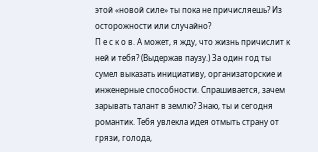этой «новой силе» ты пока не причисляешь? Из осторожности или случайно?
П е с к о в. А может, я жду, что жизнь причислит к ней и тебя? (Выдержав паузу.) За один год ты сумел выказать инициативу, организаторские и инженерные способности. Спрашивается, зачем зарывать талант в землю? Знаю, ты и сегодня романтик. Тебя увлекла идея отмыть страну от грязи, голода,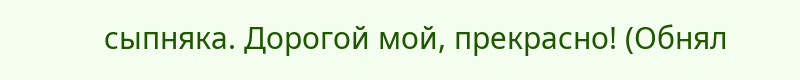сыпняка. Дорогой мой, прекрасно! (Обнял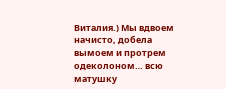Виталия.) Мы вдвоем начисто, добела вымоем и протрем одеколоном… всю матушку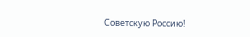Советскую Россию!